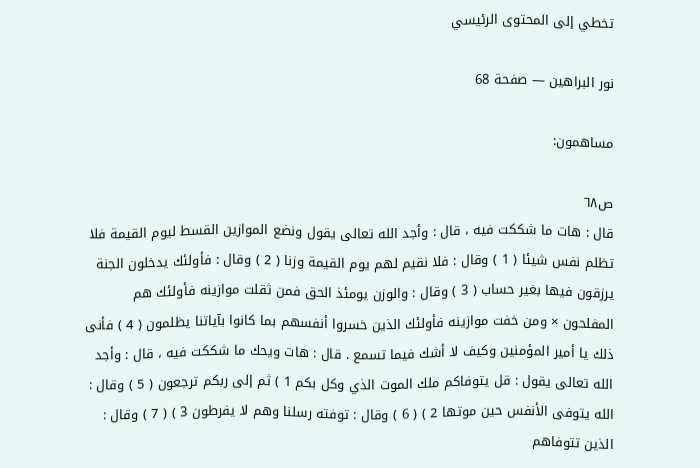تخطي إلى المحتوى الرئيسي

نور البراهين — صفحة 68

مساهمون:

ص٦٨
قال : هات ما شككت فيه ، قال : وأجد الله تعالى يقول ونضع الموازين القسط ليوم القيمة فلا تظلم نفس شيئا ( 1 ) وقال : فلا نقيم لهم يوم القيمة وزنا ( 2 ) وقال : فأولئك يدخلون الجنة يرزقون فيها بغير حساب ( 3 ) وقال : والوزن يومئذ الحق فمن ثقلت موازينه فأولئك هم المفلحون × ومن خفت موازينه فأولئك الذين خسروا أنفسهم بما كانوا بآياتنا يظلمون ( 4 ) فأنى ذلك يا أمير المؤمنين وكيف لا أشك فيما تسمع . قال : هات ويحك ما شككت فيه ، قال : وأجد الله تعالى يقول : قل يتوفاكم ملك الموت الذي وكل بكم 1 ) ثم إلى ربكم ترجعون ( 5 ) وقال : الله يتوفى الأنفس حين موتها 2 ) ( 6 ) وقال : توفته رسلنا وهم لا يفرطون 3 ) ( 7 ) وقال : الذين تتوفاهم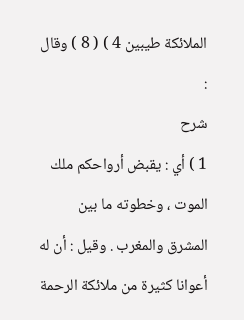الملائكة طيبين 4 ) ( 8 ) وقال :
شرح
1 ) أي : يقبض أرواحكم ملك الموت ، وخطوته ما بين المشرق والمغرب . وقيل : أن له أعوانا كثيرة من ملائكة الرحمة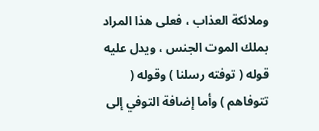وملائكة العذاب ، فعلى هذا المراد بملك الموت الجنس ، ويدل عليه قوله ( توفته رسلنا ) وقوله ( تتوفاهم ) وأما إضافة التوفي إلى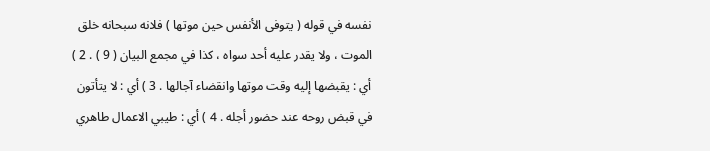نفسه في قوله ( يتوفى الأنفس حين موتها ) فلانه سبحانه خلق الموت ، ولا يقدر عليه أحد سواه ، كذا في مجمع البيان ( 9 ) . 2 ) أي : يقبضها إليه وقت موتها وانقضاء آجالها . 3 ) أي : لا يتأتون في قبض روحه عند حضور أجله . 4 ) أي : طيبي الاعمال طاهري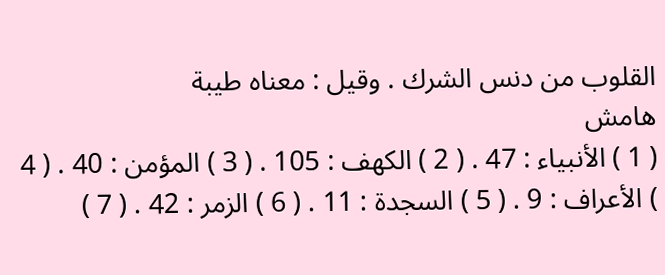القلوب من دنس الشرك . وقيل : معناه طيبة
هامش
( 1 ) الأنبياء : 47 . ( 2 ) الكهف : 105 . ( 3 ) المؤمن : 40 . ( 4 ) الأعراف : 9 . ( 5 ) السجدة : 11 . ( 6 ) الزمر : 42 . ( 7 )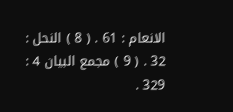الانعام : 61 . ( 8 ) النحل : 32 . ( 9 ) مجمع البيان 4 : 329 .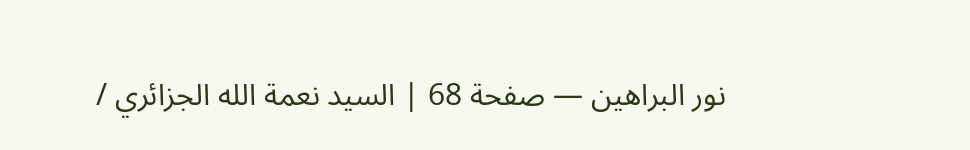نور البراهين — صفحة 68 | السيد نعمة الله الجزائري /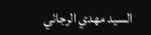السيد مهدي الرجائي